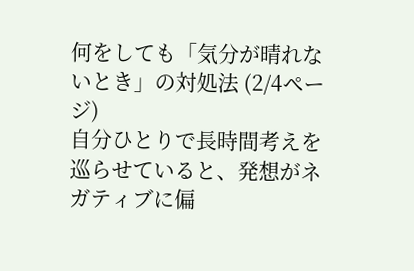何をしても「気分が晴れないとき」の対処法 (2/4ページ)
自分ひとりで長時間考えを巡らせていると、発想がネガティブに偏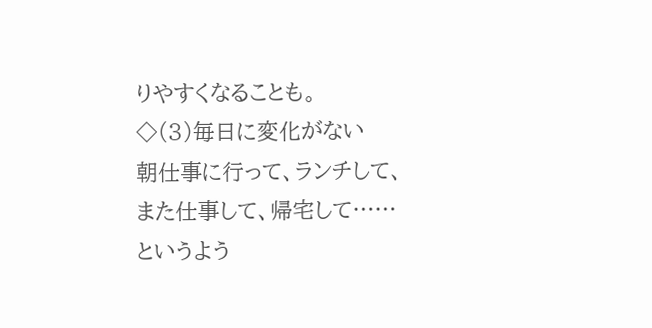りやすくなることも。
◇(3)毎日に変化がない
朝仕事に行って、ランチして、また仕事して、帰宅して……というよう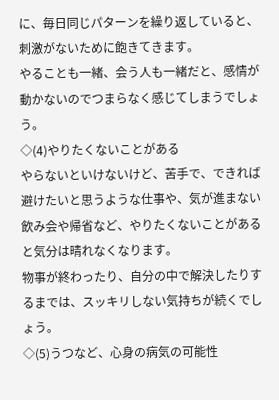に、毎日同じパターンを繰り返していると、刺激がないために飽きてきます。
やることも一緒、会う人も一緒だと、感情が動かないのでつまらなく感じてしまうでしょう。
◇(4)やりたくないことがある
やらないといけないけど、苦手で、できれば避けたいと思うような仕事や、気が進まない飲み会や帰省など、やりたくないことがあると気分は晴れなくなります。
物事が終わったり、自分の中で解決したりするまでは、スッキリしない気持ちが続くでしょう。
◇(5)うつなど、心身の病気の可能性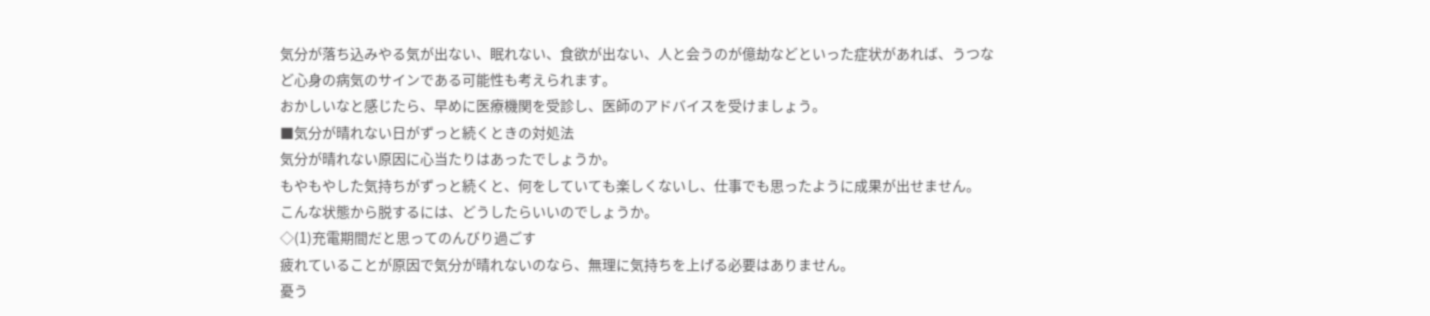気分が落ち込みやる気が出ない、眠れない、食欲が出ない、人と会うのが億劫などといった症状があれば、うつなど心身の病気のサインである可能性も考えられます。
おかしいなと感じたら、早めに医療機関を受診し、医師のアドバイスを受けましょう。
■気分が晴れない日がずっと続くときの対処法
気分が晴れない原因に心当たりはあったでしょうか。
もやもやした気持ちがずっと続くと、何をしていても楽しくないし、仕事でも思ったように成果が出せません。
こんな状態から脱するには、どうしたらいいのでしょうか。
◇(1)充電期間だと思ってのんびり過ごす
疲れていることが原因で気分が晴れないのなら、無理に気持ちを上げる必要はありません。
憂う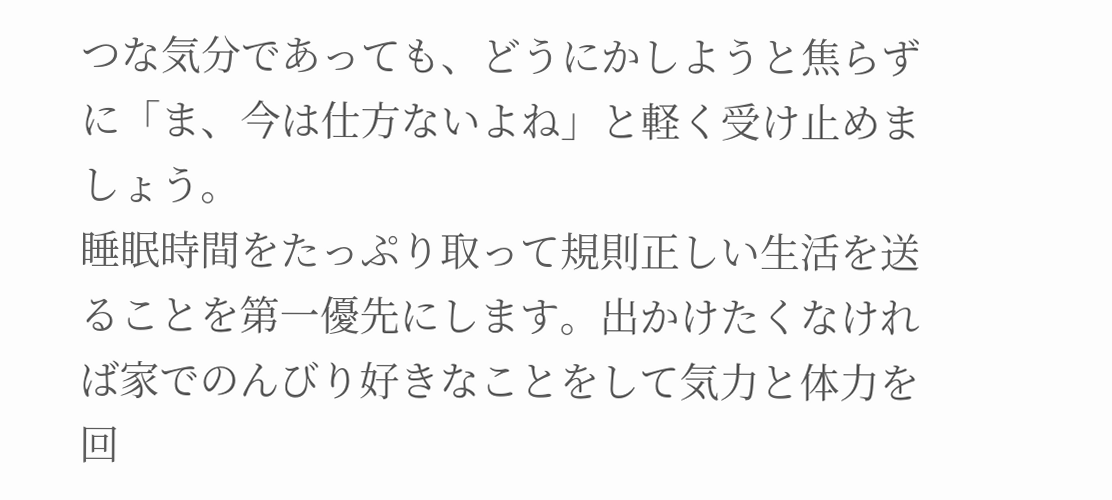つな気分であっても、どうにかしようと焦らずに「ま、今は仕方ないよね」と軽く受け止めましょう。
睡眠時間をたっぷり取って規則正しい生活を送ることを第一優先にします。出かけたくなければ家でのんびり好きなことをして気力と体力を回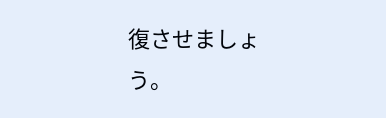復させましょう。